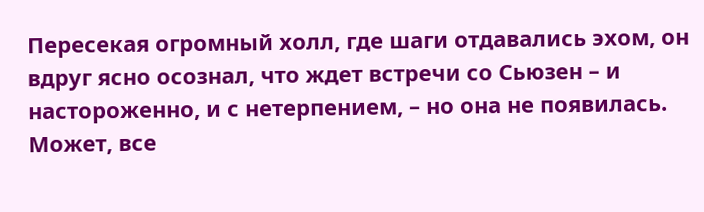Пересекая огромный холл, где шаги отдавались эхом, он вдруг ясно осознал, что ждет встречи со Сьюзен – и настороженно, и с нетерпением, – но она не появилась. Может, все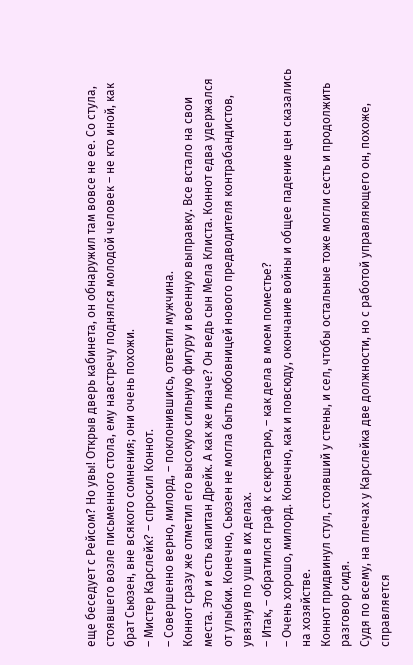еще беседует с Рейсом? Но увы! Открыв дверь кабинета, он обнаружил там вовсе не ее. Со стула, стоявшего возле письменного стола, ему навстречу поднялся молодой человек – не кто иной, как брат Сьюзен, вне всякого сомнения; они очень похожи.
– Мистер Карслейк? – спросил Коннот.
– Совершенно верно, милорд, – поклонившись, ответил мужчина.
Коннот сразу же отметил его высокую сильную фигуру и военную выправку. Все встало на свои места. Это и есть капитан Дрейк. А как же иначе? Он ведь сын Мела Клиста. Коннот едва удержался от улыбки. Конечно, Сьюзен не могла быть любовницей нового предводителя контрабандистов, увязнув по уши в их делах.
– Итак, – обратился граф к секретарю, – как дела в моем поместье?
– Очень хорошо, милорд. Конечно, как и повсюду, окончание войны и общее падение цен сказались на хозяйстве.
Коннот придвинул стул, стоявший у стены, и сел, чтобы остальные тоже могли сесть и продолжить разговор сидя.
Судя по всему, на плечах у Карслейка две должности, но с работой управляющего он, похоже, справляется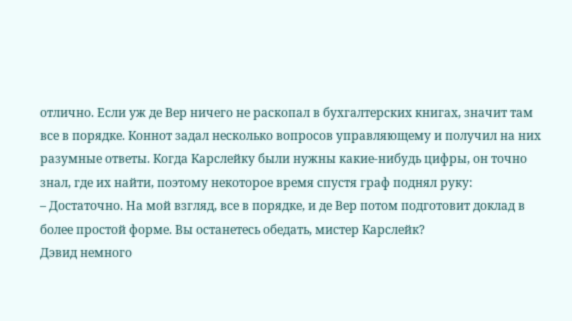отлично. Если уж де Вер ничего не раскопал в бухгалтерских книгах, значит там все в порядке. Коннот задал несколько вопросов управляющему и получил на них разумные ответы. Когда Карслейку были нужны какие-нибудь цифры, он точно знал, где их найти, поэтому некоторое время спустя граф поднял руку:
– Достаточно. На мой взгляд, все в порядке, и де Вер потом подготовит доклад в более простой форме. Вы останетесь обедать, мистер Карслейк?
Дэвид немного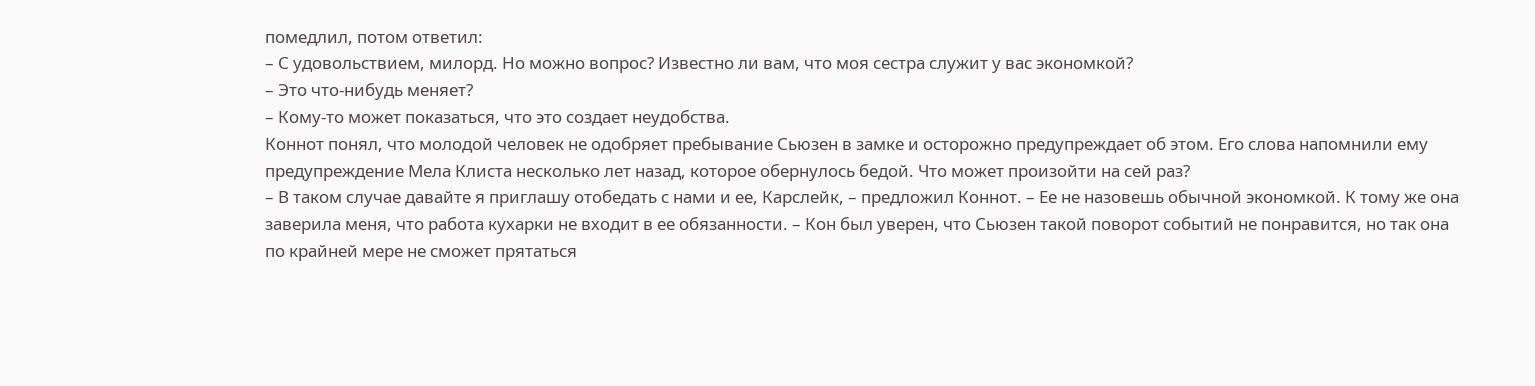помедлил, потом ответил:
– С удовольствием, милорд. Но можно вопрос? Известно ли вам, что моя сестра служит у вас экономкой?
– Это что-нибудь меняет?
– Кому-то может показаться, что это создает неудобства.
Коннот понял, что молодой человек не одобряет пребывание Сьюзен в замке и осторожно предупреждает об этом. Его слова напомнили ему предупреждение Мела Клиста несколько лет назад, которое обернулось бедой. Что может произойти на сей раз?
– В таком случае давайте я приглашу отобедать с нами и ее, Карслейк, – предложил Коннот. – Ее не назовешь обычной экономкой. К тому же она заверила меня, что работа кухарки не входит в ее обязанности. – Кон был уверен, что Сьюзен такой поворот событий не понравится, но так она по крайней мере не сможет прятаться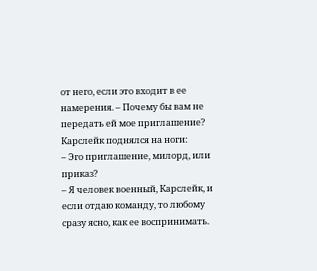от него, если это входит в ее намерения. – Почему бы вам не передать ей мое приглашение?
Карслейк поднялся на ноги:
– Эго приглашение, милорд, или приказ?
– Я человек военный, Карслейк, и если отдаю команду, то любому сразу ясно, как ее воспринимать.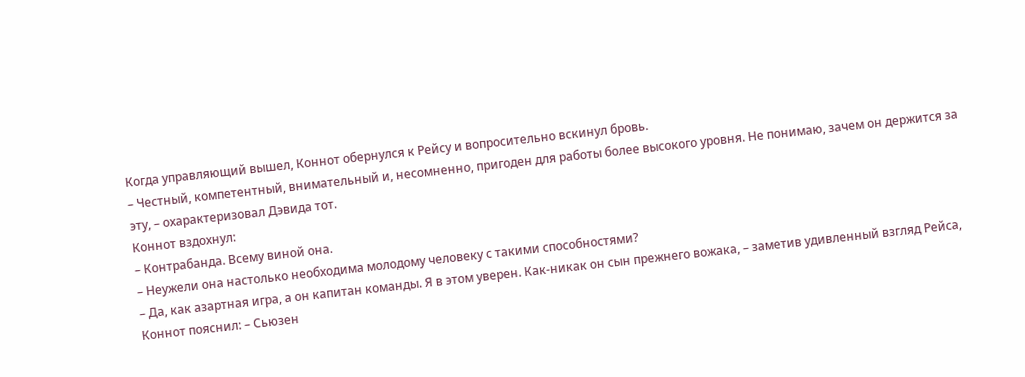Когда управляющий вышел, Коннот обернулся к Рейсу и вопросительно вскинул бровь.
– Честный, компетентный, внимательный и, несомненно, пригоден для работы более высокого уровня. Не понимаю, зачем он держится за эту, – охарактеризовал Дэвида тот.
Коннот вздохнул:
– Контрабанда. Всему виной она.
– Неужели она настолько необходима молодому человеку с такими способностями?
– Да, как азартная игра, а он капитан команды. Я в этом уверен. Как-никак он сын прежнего вожака, – заметив удивленный взгляд Рейса, Коннот пояснил: – Сьюзен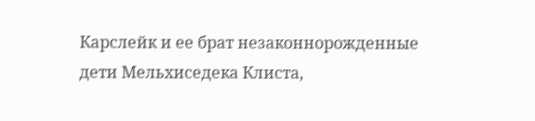Карслейк и ее брат незаконнорожденные дети Мельхиседека Клиста,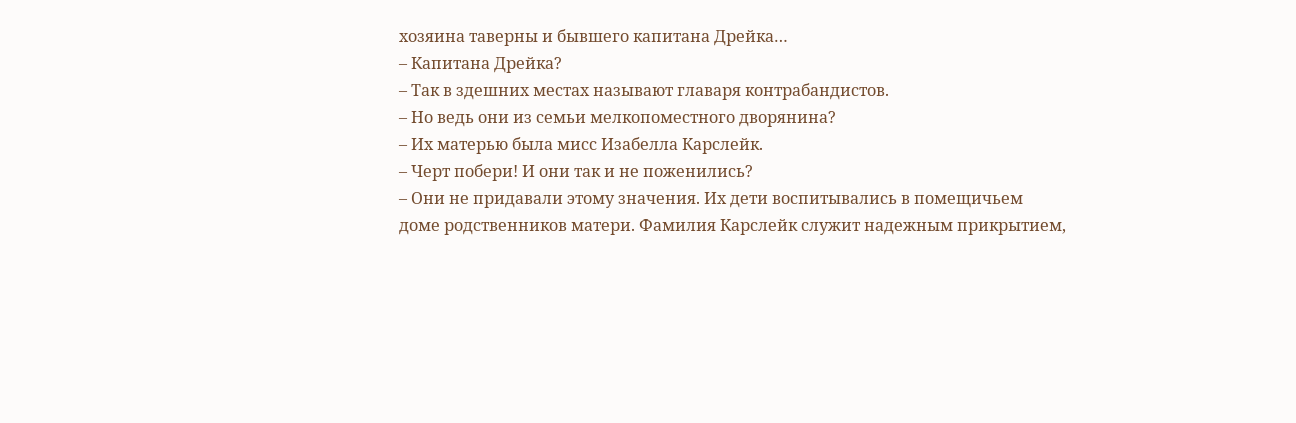хозяина таверны и бывшего капитана Дрейка…
– Капитана Дрейка?
– Так в здешних местах называют главаря контрабандистов.
– Но ведь они из семьи мелкопоместного дворянина?
– Их матерью была мисс Изабелла Карслейк.
– Черт побери! И они так и не поженились?
– Они не придавали этому значения. Их дети воспитывались в помещичьем доме родственников матери. Фамилия Карслейк служит надежным прикрытием,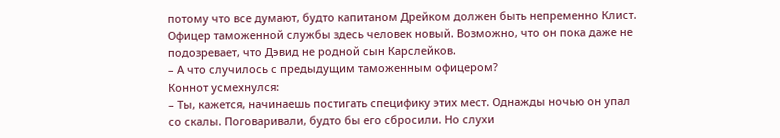потому что все думают, будто капитаном Дрейком должен быть непременно Клист. Офицер таможенной службы здесь человек новый. Возможно, что он пока даже не подозревает, что Дэвид не родной сын Карслейков.
– А что случилось с предыдущим таможенным офицером?
Коннот усмехнулся:
– Ты, кажется, начинаешь постигать специфику этих мест. Однажды ночью он упал со скалы. Поговаривали, будто бы его сбросили. Но слухи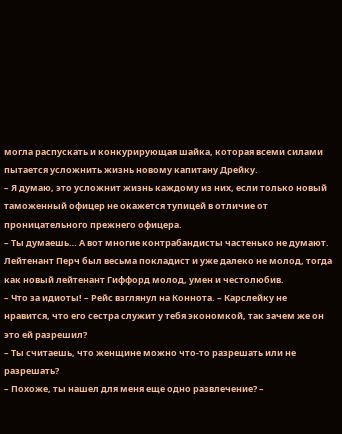могла распускать и конкурирующая шайка, которая всеми силами пытается усложнить жизнь новому капитану Дрейку.
– Я думаю, это усложнит жизнь каждому из них, если только новый таможенный офицер не окажется тупицей в отличие от проницательного прежнего офицера.
– Ты думаешь… А вот многие контрабандисты частенько не думают. Лейтенант Перч был весьма покладист и уже далеко не молод, тогда как новый лейтенант Гиффорд молод, умен и честолюбив.
– Что за идиоты! – Рейс взглянул на Коннота. – Карслейку не нравится, что его сестра служит у тебя экономкой, так зачем же он это ей разрешил?
– Ты считаешь, что женщине можно что-то разрешать или не разрешать?
– Похоже, ты нашел для меня еще одно развлечение? –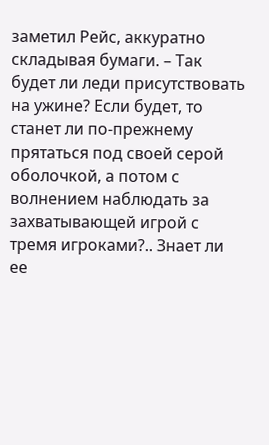заметил Рейс, аккуратно складывая бумаги. – Так будет ли леди присутствовать на ужине? Если будет, то станет ли по-прежнему прятаться под своей серой оболочкой, а потом с волнением наблюдать за захватывающей игрой с тремя игроками?.. Знает ли ее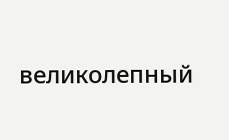великолепный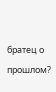братец о прошлом?